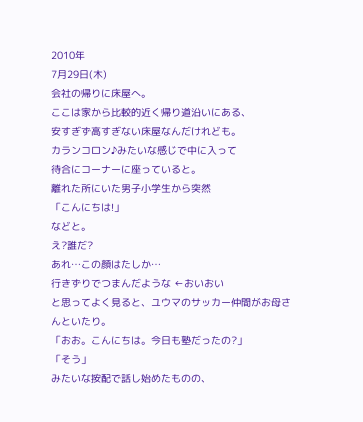2010年
7月29日(木)
会社の帰りに床屋へ。
ここは家から比較的近く帰り道沿いにある、
安すぎず高すぎない床屋なんだけれども。
カランコロン♪みたいな感じで中に入って
待合にコーナーに座っていると。
離れた所にいた男子小学生から突然
「こんにちは!」
などと。
え?誰だ?
あれ…この顔はたしか…
行きずりでつまんだような ←おいおい
と思ってよく見ると、ユウマのサッカー仲間がお母さんといたり。
「おお。こんにちは。今日も塾だったの?」
「そう」
みたいな按配で話し始めたものの、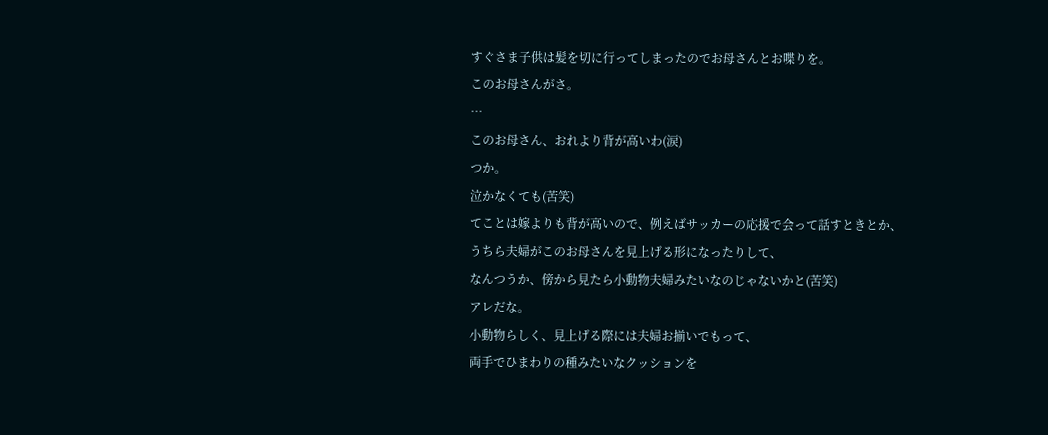すぐさま子供は髪を切に行ってしまったのでお母さんとお喋りを。
このお母さんがさ。
…
このお母さん、おれより背が高いわ(涙)
つか。
泣かなくても(苦笑)
てことは嫁よりも背が高いので、例えばサッカーの応援で会って話すときとか、
うちら夫婦がこのお母さんを見上げる形になったりして、
なんつうか、傍から見たら小動物夫婦みたいなのじゃないかと(苦笑)
アレだな。
小動物らしく、見上げる際には夫婦お揃いでもって、
両手でひまわりの種みたいなクッションを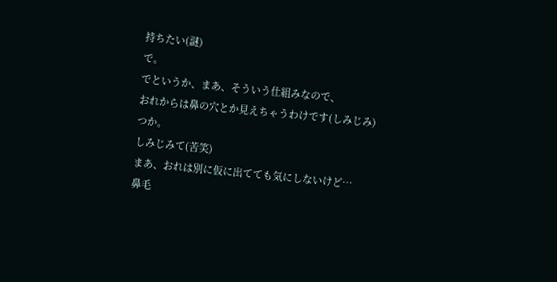持ちたい(謎)
で。
でというか、まあ、そういう仕組みなので、
おれからは鼻の穴とか見えちゃうわけです(しみじみ)
つか。
しみじみて(苦笑)
まあ、おれは別に仮に出てても気にしないけど…
鼻毛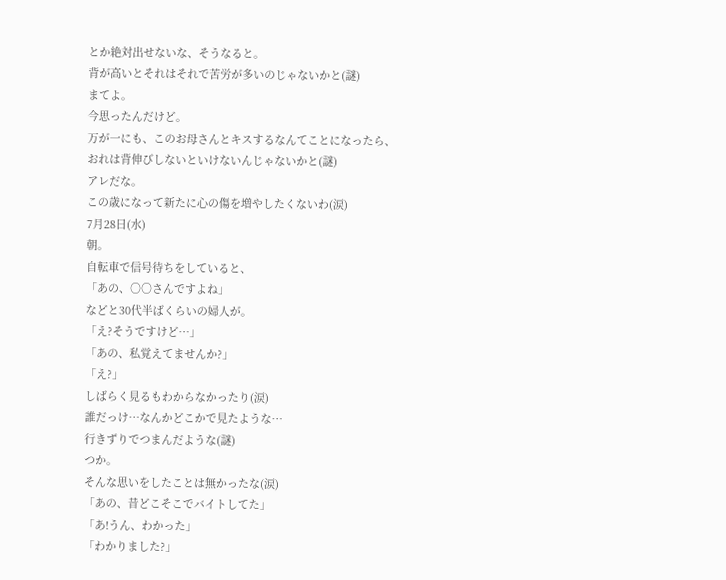とか絶対出せないな、そうなると。
背が高いとそれはそれで苦労が多いのじゃないかと(謎)
まてよ。
今思ったんだけど。
万が一にも、このお母さんとキスするなんてことになったら、
おれは背伸びしないといけないんじゃないかと(謎)
アレだな。
この歳になって新たに心の傷を増やしたくないわ(涙)
7月28日(水)
朝。
自転車で信号待ちをしていると、
「あの、○○さんですよね」
などと30代半ばくらいの婦人が。
「え?そうですけど…」
「あの、私覚えてませんか?」
「え?」
しばらく見るもわからなかったり(涙)
誰だっけ…なんかどこかで見たような…
行きずりでつまんだような(謎)
つか。
そんな思いをしたことは無かったな(涙)
「あの、昔どこそこでバイトしてた」
「あ!うん、わかった」
「わかりました?」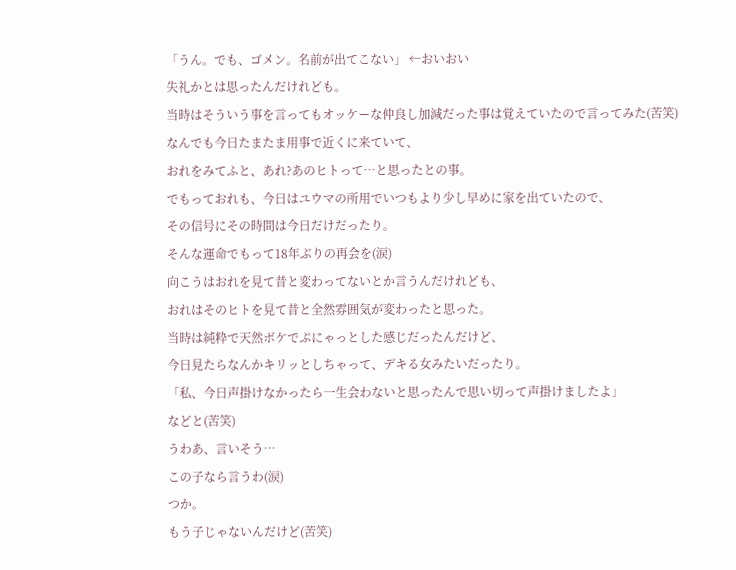「うん。でも、ゴメン。名前が出てこない」 ←おいおい
失礼かとは思ったんだけれども。
当時はそういう事を言ってもオッケーな仲良し加減だった事は覚えていたので言ってみた(苦笑)
なんでも今日たまたま用事で近くに来ていて、
おれをみてふと、あれ?あのヒトって…と思ったとの事。
でもっておれも、今日はユウマの所用でいつもより少し早めに家を出ていたので、
その信号にその時間は今日だけだったり。
そんな運命でもって18年ぶりの再会を(涙)
向こうはおれを見て昔と変わってないとか言うんだけれども、
おれはそのヒトを見て昔と全然雰囲気が変わったと思った。
当時は純粋で天然ボケでぷにゃっとした感じだったんだけど、
今日見たらなんかキリッとしちゃって、デキる女みたいだったり。
「私、今日声掛けなかったら一生会わないと思ったんで思い切って声掛けましたよ」
などと(苦笑)
うわあ、言いそう…
この子なら言うわ(涙)
つか。
もう子じゃないんだけど(苦笑)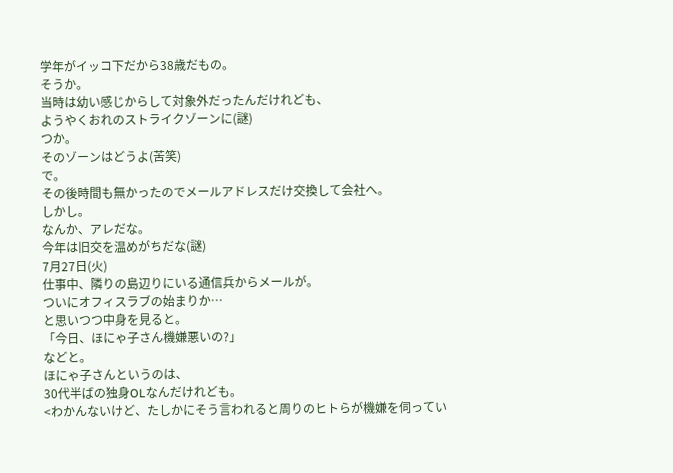学年がイッコ下だから38歳だもの。
そうか。
当時は幼い感じからして対象外だったんだけれども、
ようやくおれのストライクゾーンに(謎)
つか。
そのゾーンはどうよ(苦笑)
で。
その後時間も無かったのでメールアドレスだけ交換して会社へ。
しかし。
なんか、アレだな。
今年は旧交を温めがちだな(謎)
7月27日(火)
仕事中、隣りの島辺りにいる通信兵からメールが。
ついにオフィスラブの始まりか…
と思いつつ中身を見ると。
「今日、ほにゃ子さん機嫌悪いの?」
などと。
ほにゃ子さんというのは、
30代半ばの独身OLなんだけれども。
<わかんないけど、たしかにそう言われると周りのヒトらが機嫌を伺ってい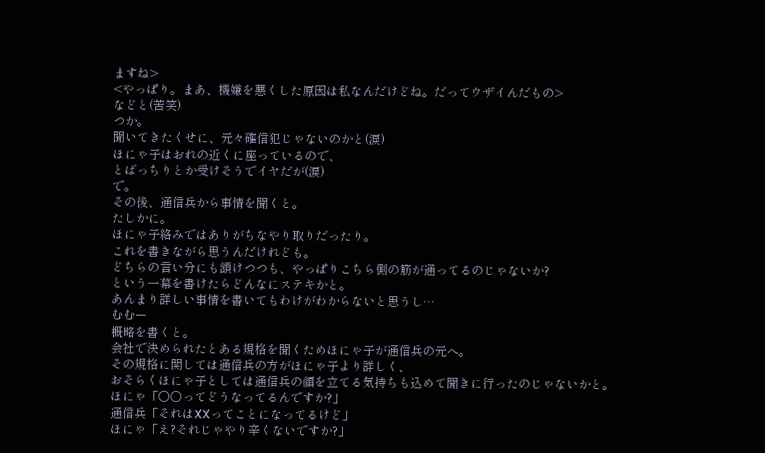ますね>
<やっぱり。まあ、機嫌を悪くした原因は私なんだけどね。だってウザイんだもの>
などと(苦笑)
つか。
聞いてきたくせに、元々確信犯じゃないのかと(涙)
ほにゃ子はおれの近くに座っているので、
とばっちりとか受けそうでイヤだが(涙)
で。
その後、通信兵から事情を聞くと。
たしかに。
ほにゃ子絡みではありがちなやり取りだったり。
これを書きながら思うんだけれども。
どちらの言い分にも頷けつつも、やっぱりこちら側の筋が通ってるのじゃないか?
という一幕を書けたらどんなにステキかと。
あんまり詳しい事情を書いてもわけがわからないと思うし…
むむー
概略を書くと。
会社で決められたとある規格を聞くためほにゃ子が通信兵の元へ。
その規格に関しては通信兵の方がほにゃ子より詳しく、
おそらくほにゃ子としては通信兵の顔を立てる気持ちも込めて聞きに行ったのじゃないかと。
ほにゃ「○○ってどうなってるんですか?」
通信兵「それはXXってことになってるけど」
ほにゃ「え?それじゃやり辛くないですか?」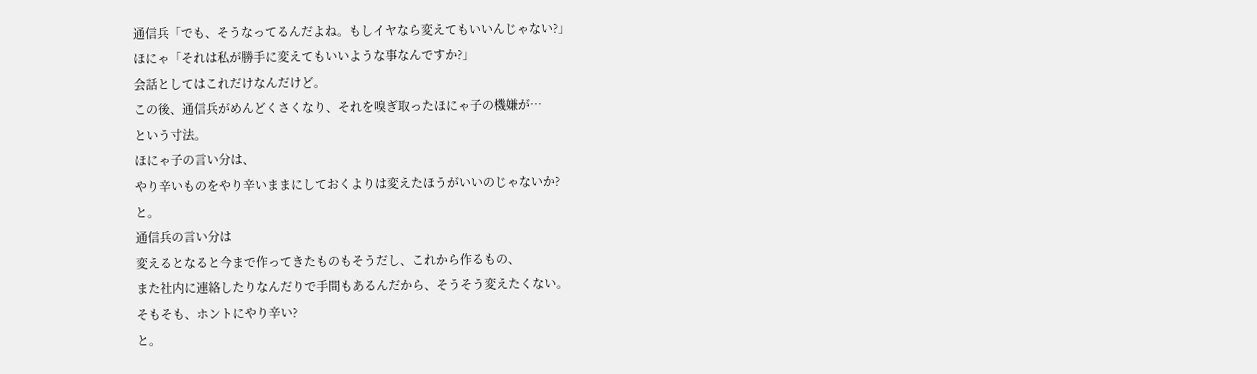通信兵「でも、そうなってるんだよね。もしイヤなら変えてもいいんじゃない?」
ほにゃ「それは私が勝手に変えてもいいような事なんですか?」
会話としてはこれだけなんだけど。
この後、通信兵がめんどくさくなり、それを嗅ぎ取ったほにゃ子の機嫌が…
という寸法。
ほにゃ子の言い分は、
やり辛いものをやり辛いままにしておくよりは変えたほうがいいのじゃないか?
と。
通信兵の言い分は
変えるとなると今まで作ってきたものもそうだし、これから作るもの、
また社内に連絡したりなんだりで手間もあるんだから、そうそう変えたくない。
そもそも、ホントにやり辛い?
と。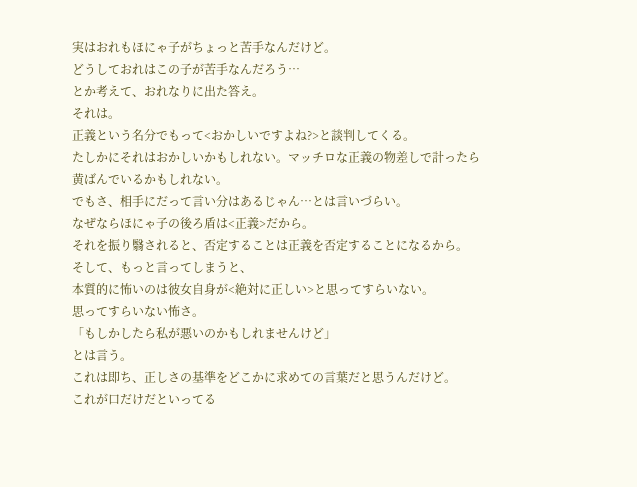実はおれもほにゃ子がちょっと苦手なんだけど。
どうしておれはこの子が苦手なんだろう…
とか考えて、おれなりに出た答え。
それは。
正義という名分でもって<おかしいですよね?>と談判してくる。
たしかにそれはおかしいかもしれない。マッチロな正義の物差しで計ったら黄ばんでいるかもしれない。
でもさ、相手にだって言い分はあるじゃん…とは言いづらい。
なぜならほにゃ子の後ろ盾は<正義>だから。
それを振り翳されると、否定することは正義を否定することになるから。
そして、もっと言ってしまうと、
本質的に怖いのは彼女自身が<絶対に正しい>と思ってすらいない。
思ってすらいない怖さ。
「もしかしたら私が悪いのかもしれませんけど」
とは言う。
これは即ち、正しさの基準をどこかに求めての言葉だと思うんだけど。
これが口だけだといってる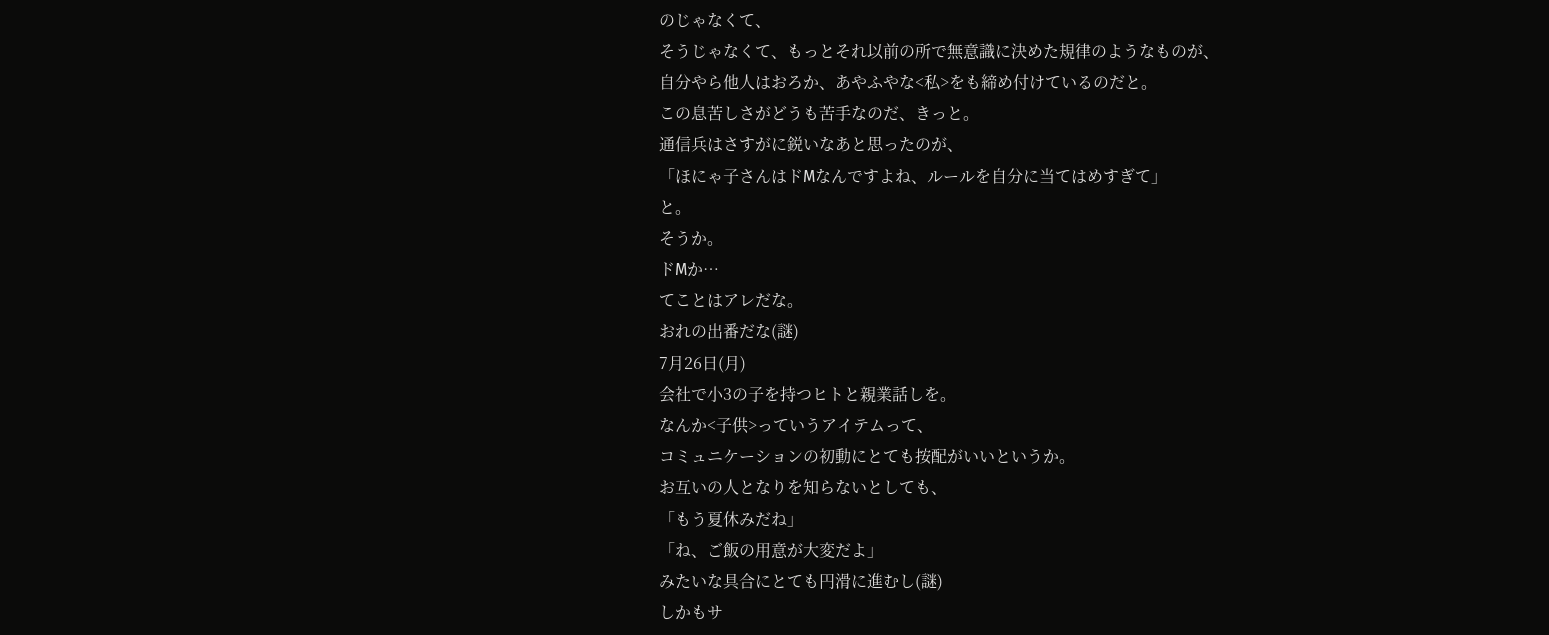のじゃなくて、
そうじゃなくて、もっとそれ以前の所で無意識に決めた規律のようなものが、
自分やら他人はおろか、あやふやな<私>をも締め付けているのだと。
この息苦しさがどうも苦手なのだ、きっと。
通信兵はさすがに鋭いなあと思ったのが、
「ほにゃ子さんはドMなんですよね、ルールを自分に当てはめすぎて」
と。
そうか。
ドMか…
てことはアレだな。
おれの出番だな(謎)
7月26日(月)
会社で小3の子を持つヒトと親業話しを。
なんか<子供>っていうアイテムって、
コミュニケーションの初動にとても按配がいいというか。
お互いの人となりを知らないとしても、
「もう夏休みだね」
「ね、ご飯の用意が大変だよ」
みたいな具合にとても円滑に進むし(謎)
しかもサ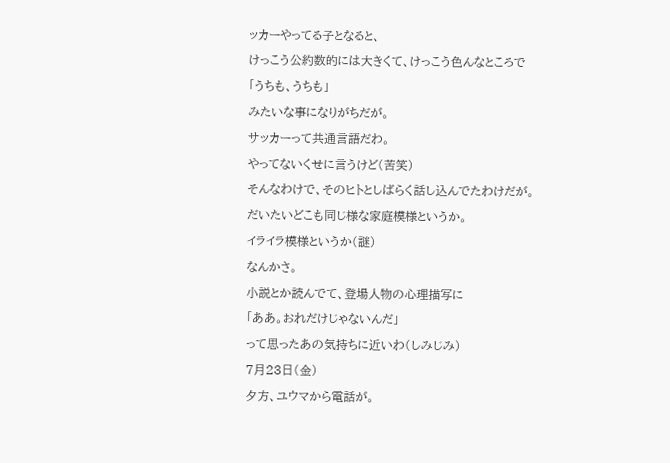ッカーやってる子となると、
けっこう公約数的には大きくて、けっこう色んなところで
「うちも、うちも」
みたいな事になりがちだが。
サッカーって共通言語だわ。
やってないくせに言うけど(苦笑)
そんなわけで、そのヒトとしばらく話し込んでたわけだが。
だいたいどこも同じ様な家庭模様というか。
イライラ模様というか(謎)
なんかさ。
小説とか読んでて、登場人物の心理描写に
「ああ。おれだけじゃないんだ」
って思ったあの気持ちに近いわ(しみじみ)
7月23日(金)
夕方、ユウマから電話が。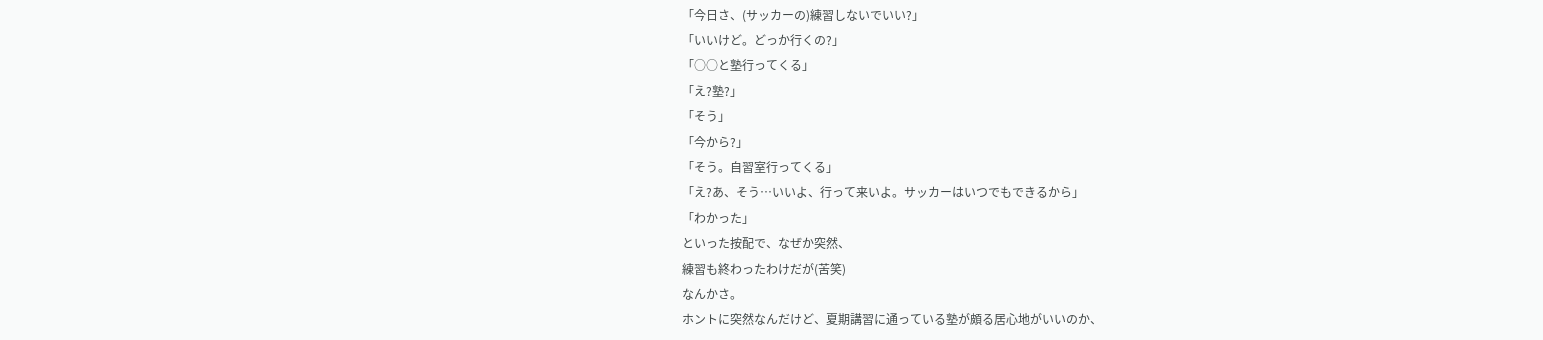「今日さ、(サッカーの)練習しないでいい?」
「いいけど。どっか行くの?」
「○○と塾行ってくる」
「え?塾?」
「そう」
「今から?」
「そう。自習室行ってくる」
「え?あ、そう…いいよ、行って来いよ。サッカーはいつでもできるから」
「わかった」
といった按配で、なぜか突然、
練習も終わったわけだが(苦笑)
なんかさ。
ホントに突然なんだけど、夏期講習に通っている塾が頗る居心地がいいのか、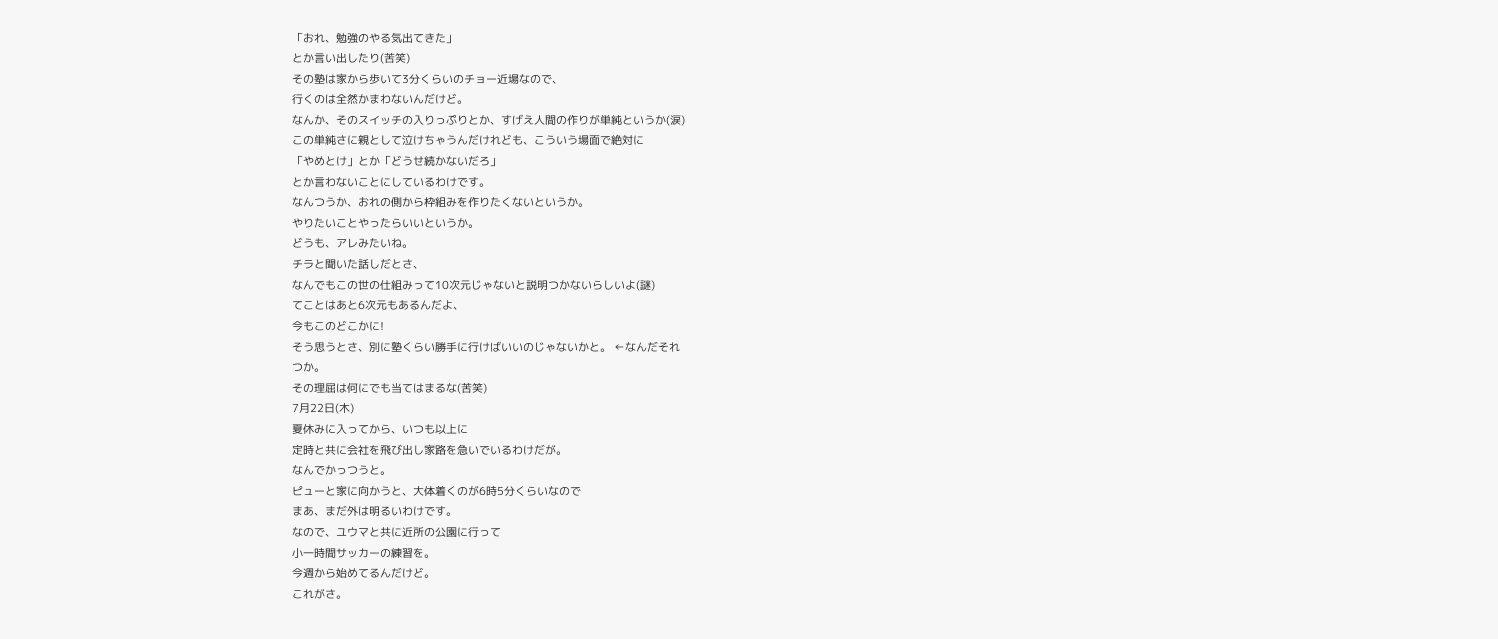「おれ、勉強のやる気出てきた」
とか言い出したり(苦笑)
その塾は家から歩いて3分くらいのチョー近場なので、
行くのは全然かまわないんだけど。
なんか、そのスイッチの入りっぷりとか、すげえ人間の作りが単純というか(涙)
この単純さに親として泣けちゃうんだけれども、こういう場面で絶対に
「やめとけ」とか「どうせ続かないだろ」
とか言わないことにしているわけです。
なんつうか、おれの側から枠組みを作りたくないというか。
やりたいことやったらいいというか。
どうも、アレみたいね。
チラと聞いた話しだとさ、
なんでもこの世の仕組みって10次元じゃないと説明つかないらしいよ(謎)
てことはあと6次元もあるんだよ、
今もこのどこかに!
そう思うとさ、別に塾くらい勝手に行けばいいのじゃないかと。 ←なんだそれ
つか。
その理屈は何にでも当てはまるな(苦笑)
7月22日(木)
夏休みに入ってから、いつも以上に
定時と共に会社を飛び出し家路を急いでいるわけだが。
なんでかっつうと。
ピューと家に向かうと、大体着くのが6時5分くらいなので
まあ、まだ外は明るいわけです。
なので、ユウマと共に近所の公園に行って
小一時間サッカーの練習を。
今週から始めてるんだけど。
これがさ。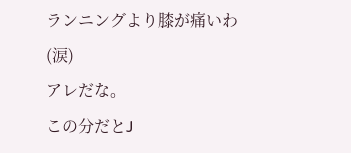ランニングより膝が痛いわ(涙)
アレだな。
この分だとJ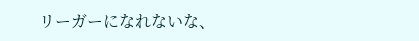リーガーになれないな、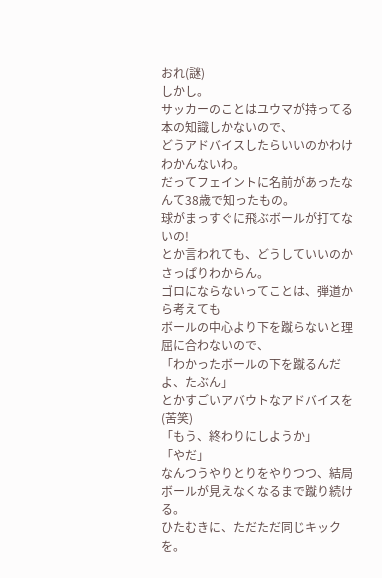おれ(謎)
しかし。
サッカーのことはユウマが持ってる本の知識しかないので、
どうアドバイスしたらいいのかわけわかんないわ。
だってフェイントに名前があったなんて38歳で知ったもの。
球がまっすぐに飛ぶボールが打てないの!
とか言われても、どうしていいのかさっぱりわからん。
ゴロにならないってことは、弾道から考えても
ボールの中心より下を蹴らないと理屈に合わないので、
「わかったボールの下を蹴るんだよ、たぶん」
とかすごいアバウトなアドバイスを(苦笑)
「もう、終わりにしようか」
「やだ」
なんつうやりとりをやりつつ、結局ボールが見えなくなるまで蹴り続ける。
ひたむきに、ただただ同じキックを。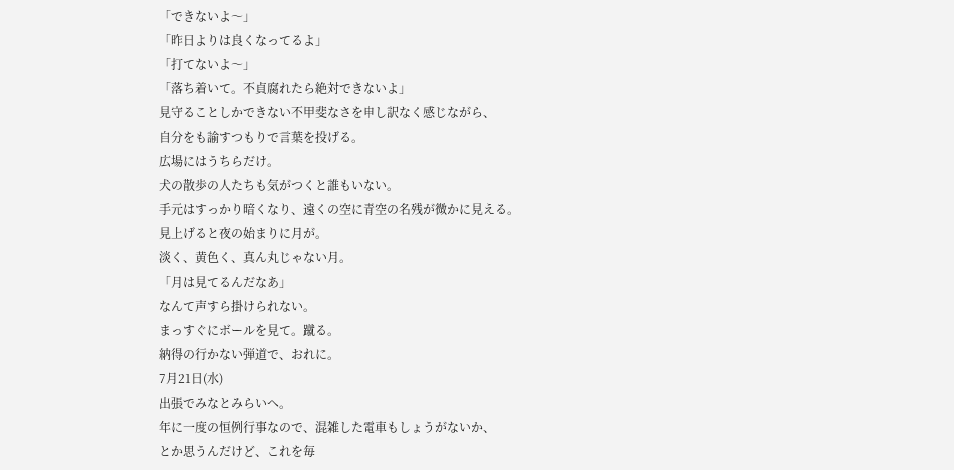「できないよ〜」
「昨日よりは良くなってるよ」
「打てないよ〜」
「落ち着いて。不貞腐れたら絶対できないよ」
見守ることしかできない不甲斐なさを申し訳なく感じながら、
自分をも諭すつもりで言葉を投げる。
広場にはうちらだけ。
犬の散歩の人たちも気がつくと誰もいない。
手元はすっかり暗くなり、遠くの空に青空の名残が微かに見える。
見上げると夜の始まりに月が。
淡く、黄色く、真ん丸じゃない月。
「月は見てるんだなあ」
なんて声すら掛けられない。
まっすぐにボールを見て。蹴る。
納得の行かない弾道で、おれに。
7月21日(水)
出張でみなとみらいへ。
年に一度の恒例行事なので、混雑した電車もしょうがないか、
とか思うんだけど、これを毎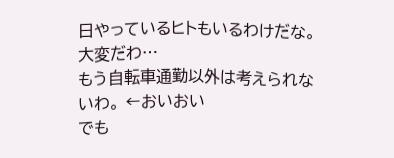日やっているヒトもいるわけだな。
大変だわ…
もう自転車通勤以外は考えられないわ。 ←おいおい
でも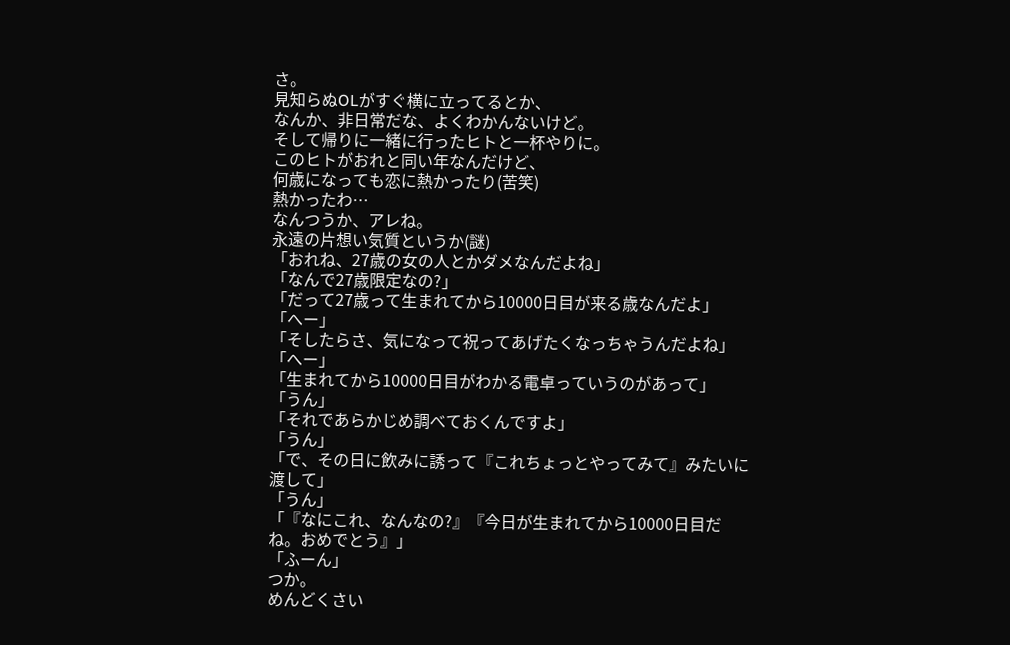さ。
見知らぬOLがすぐ横に立ってるとか、
なんか、非日常だな、よくわかんないけど。
そして帰りに一緒に行ったヒトと一杯やりに。
このヒトがおれと同い年なんだけど、
何歳になっても恋に熱かったり(苦笑)
熱かったわ…
なんつうか、アレね。
永遠の片想い気質というか(謎)
「おれね、27歳の女の人とかダメなんだよね」
「なんで27歳限定なの?」
「だって27歳って生まれてから10000日目が来る歳なんだよ」
「へー」
「そしたらさ、気になって祝ってあげたくなっちゃうんだよね」
「へー」
「生まれてから10000日目がわかる電卓っていうのがあって」
「うん」
「それであらかじめ調べておくんですよ」
「うん」
「で、その日に飲みに誘って『これちょっとやってみて』みたいに渡して」
「うん」
「『なにこれ、なんなの?』『今日が生まれてから10000日目だね。おめでとう』」
「ふーん」
つか。
めんどくさい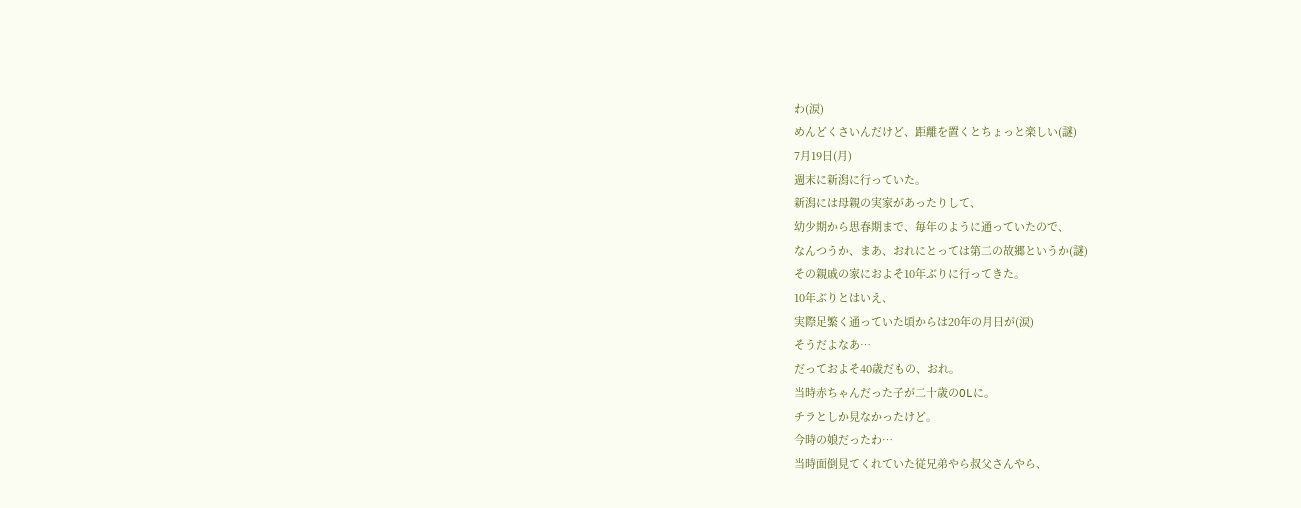わ(涙)
めんどくさいんだけど、距離を置くとちょっと楽しい(謎)
7月19日(月)
週末に新潟に行っていた。
新潟には母親の実家があったりして、
幼少期から思春期まで、毎年のように通っていたので、
なんつうか、まあ、おれにとっては第二の故郷というか(謎)
その親戚の家におよそ10年ぶりに行ってきた。
10年ぶりとはいえ、
実際足繁く通っていた頃からは20年の月日が(涙)
そうだよなあ…
だっておよそ40歳だもの、おれ。
当時赤ちゃんだった子が二十歳のOLに。
チラとしか見なかったけど。
今時の娘だったわ…
当時面倒見てくれていた従兄弟やら叔父さんやら、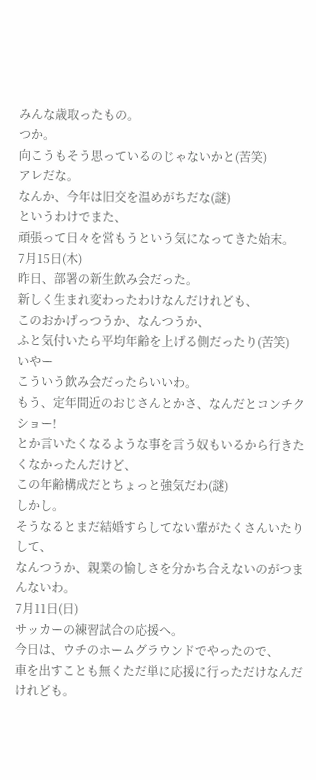みんな歳取ったもの。
つか。
向こうもそう思っているのじゃないかと(苦笑)
アレだな。
なんか、今年は旧交を温めがちだな(謎)
というわけでまた、
頑張って日々を営もうという気になってきた始末。
7月15日(木)
昨日、部署の新生飲み会だった。
新しく生まれ変わったわけなんだけれども、
このおかげっつうか、なんつうか、
ふと気付いたら平均年齢を上げる側だったり(苦笑)
いやー
こういう飲み会だったらいいわ。
もう、定年間近のおじさんとかさ、なんだとコンチクショー!
とか言いたくなるような事を言う奴もいるから行きたくなかったんだけど、
この年齢構成だとちょっと強気だわ(謎)
しかし。
そうなるとまだ結婚すらしてない輩がたくさんいたりして、
なんつうか、親業の愉しさを分かち合えないのがつまんないわ。
7月11日(日)
サッカーの練習試合の応援へ。
今日は、ウチのホームグラウンドでやったので、
車を出すことも無くただ単に応援に行っただけなんだけれども。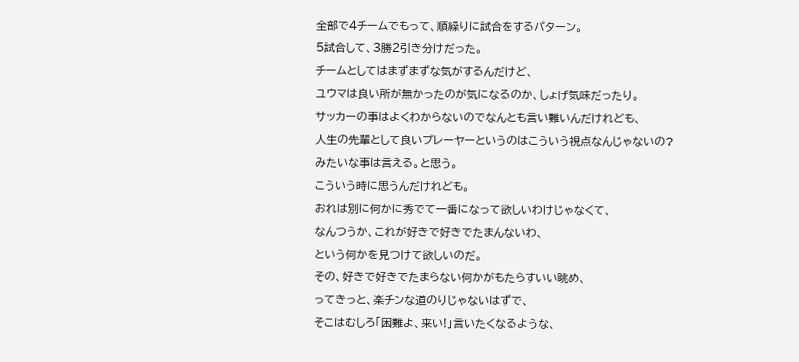全部で4チームでもって、順繰りに試合をするパターン。
5試合して、3勝2引き分けだった。
チームとしてはまずまずな気がするんだけど、
ユウマは良い所が無かったのが気になるのか、しょげ気味だったり。
サッカーの事はよくわからないのでなんとも言い難いんだけれども、
人生の先輩として良いプレーヤーというのはこういう視点なんじゃないの?
みたいな事は言える。と思う。
こういう時に思うんだけれども。
おれは別に何かに秀でて一番になって欲しいわけじゃなくて、
なんつうか、これが好きで好きでたまんないわ、
という何かを見つけて欲しいのだ。
その、好きで好きでたまらない何かがもたらすいい眺め、
ってきっと、楽チンな道のりじゃないはずで、
そこはむしろ「困難よ、来い!」言いたくなるような、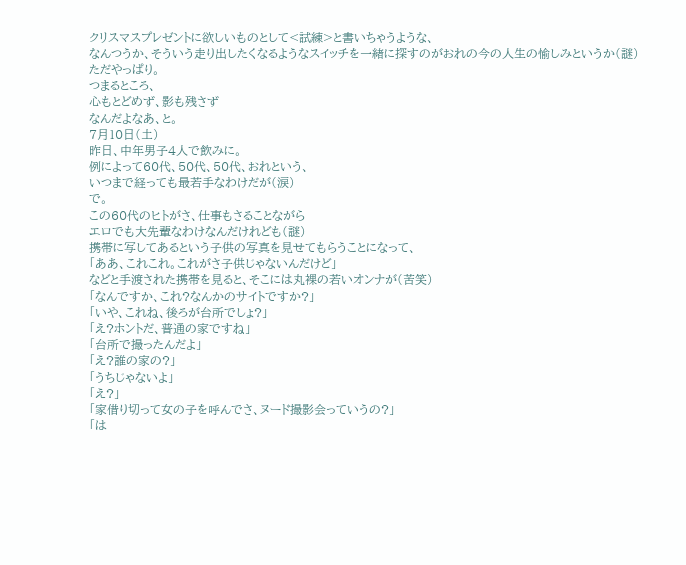クリスマスプレゼントに欲しいものとして<試練>と書いちゃうような、
なんつうか、そういう走り出したくなるようなスイッチを一緒に探すのがおれの今の人生の愉しみというか(謎)
ただやっぱり。
つまるところ、
心もとどめず、影も残さず
なんだよなあ、と。
7月10日(土)
昨日、中年男子4人で飲みに。
例によって60代、50代、50代、おれという、
いつまで経っても最若手なわけだが(涙)
で。
この60代のヒトがさ、仕事もさることながら
エロでも大先輩なわけなんだけれども(謎)
携帯に写してあるという子供の写真を見せてもらうことになって、
「ああ、これこれ。これがさ子供じゃないんだけど」
などと手渡された携帯を見ると、そこには丸裸の若いオンナが(苦笑)
「なんですか、これ?なんかのサイトですか?」
「いや、これね、後ろが台所でしょ?」
「え?ホントだ、普通の家ですね」
「台所で撮ったんだよ」
「え?誰の家の?」
「うちじゃないよ」
「え?」
「家借り切って女の子を呼んでさ、ヌード撮影会っていうの?」
「は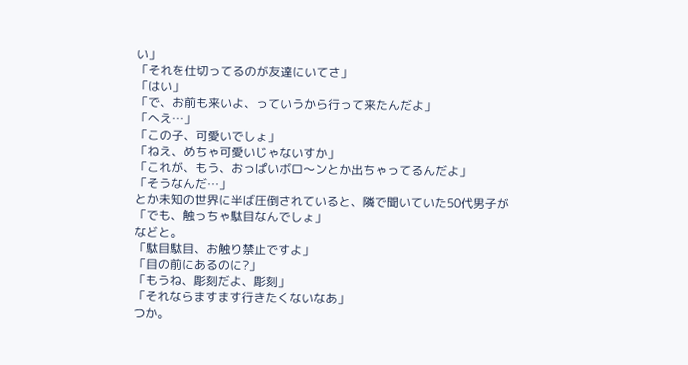い」
「それを仕切ってるのが友達にいてさ」
「はい」
「で、お前も来いよ、っていうから行って来たんだよ」
「へえ…」
「この子、可愛いでしょ」
「ねえ、めちゃ可愛いじゃないすか」
「これが、もう、おっぱいボロ〜ンとか出ちゃってるんだよ」
「そうなんだ…」
とか未知の世界に半ば圧倒されていると、隣で聞いていた50代男子が
「でも、触っちゃ駄目なんでしょ」
などと。
「駄目駄目、お触り禁止ですよ」
「目の前にあるのに?」
「もうね、彫刻だよ、彫刻」
「それならますます行きたくないなあ」
つか。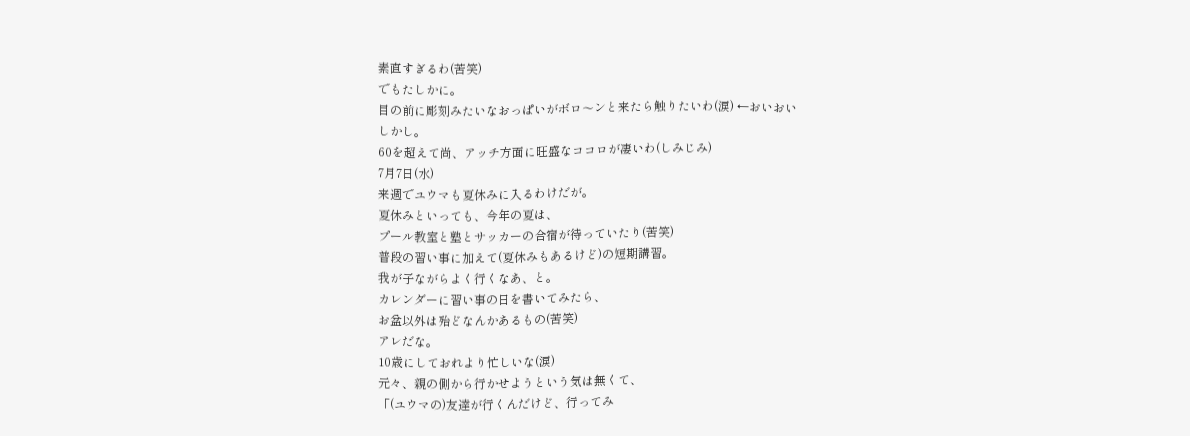素直すぎるわ(苦笑)
でもたしかに。
目の前に彫刻みたいなおっぱいがボロ〜ンと来たら触りたいわ(涙) ←おいおい
しかし。
60を超えて尚、アッチ方面に旺盛なココロが凄いわ(しみじみ)
7月7日(水)
来週でユウマも夏休みに入るわけだが。
夏休みといっても、今年の夏は、
プール教室と塾とサッカーの合宿が待っていたり(苦笑)
普段の習い事に加えて(夏休みもあるけど)の短期講習。
我が子ながらよく行くなあ、と。
カレンダーに習い事の日を書いてみたら、
お盆以外は殆どなんかあるもの(苦笑)
アレだな。
10歳にしておれより忙しいな(涙)
元々、親の側から行かせようという気は無くて、
「(ユウマの)友達が行くんだけど、行ってみ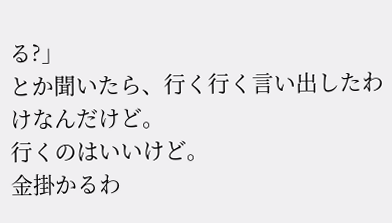る?」
とか聞いたら、行く行く言い出したわけなんだけど。
行くのはいいけど。
金掛かるわ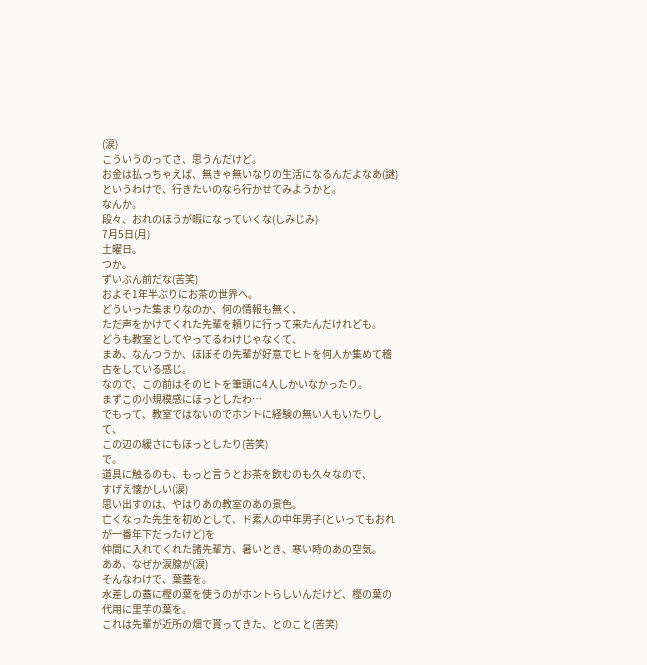(涙)
こういうのってさ、思うんだけど。
お金は払っちゃえば、無きゃ無いなりの生活になるんだよなあ(謎)
というわけで、行きたいのなら行かせてみようかと。
なんか。
段々、おれのほうが暇になっていくな(しみじみ)
7月5日(月)
土曜日。
つか。
ずいぶん前だな(苦笑)
およそ1年半ぶりにお茶の世界へ。
どういった集まりなのか、何の情報も無く、
ただ声をかけてくれた先輩を頼りに行って来たんだけれども。
どうも教室としてやってるわけじゃなくて、
まあ、なんつうか、ほぼその先輩が好意でヒトを何人か集めて稽古をしている感じ。
なので、この前はそのヒトを筆頭に4人しかいなかったり。
まずこの小規模感にほっとしたわ…
でもって、教室ではないのでホントに経験の無い人もいたりして、
この辺の緩さにもほっとしたり(苦笑)
で。
道具に触るのも、もっと言うとお茶を飲むのも久々なので、
すげえ懐かしい(涙)
思い出すのは、やはりあの教室のあの景色。
亡くなった先生を初めとして、ド素人の中年男子(といってもおれが一番年下だったけど)を
仲間に入れてくれた諸先輩方、暑いとき、寒い時のあの空気。
ああ、なぜか涙腺が(涙)
そんなわけで、葉蓋を。
水差しの蓋に樫の葉を使うのがホントらしいんだけど、樫の葉の代用に里芋の葉を。
これは先輩が近所の畑で貰ってきた、とのこと(苦笑)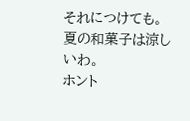それにつけても。
夏の和菓子は涼しいわ。
ホント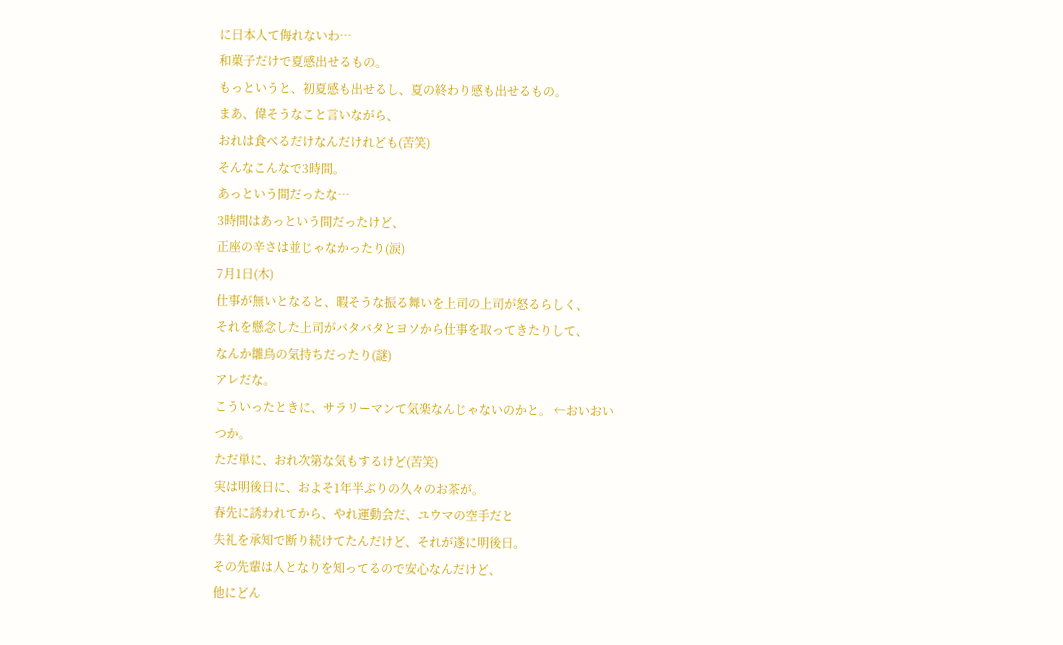に日本人て侮れないわ…
和菓子だけで夏感出せるもの。
もっというと、初夏感も出せるし、夏の終わり感も出せるもの。
まあ、偉そうなこと言いながら、
おれは食べるだけなんだけれども(苦笑)
そんなこんなで3時間。
あっという間だったな…
3時間はあっという間だったけど、
正座の辛さは並じゃなかったり(涙)
7月1日(木)
仕事が無いとなると、暇そうな振る舞いを上司の上司が怒るらしく、
それを懸念した上司がバタバタとヨソから仕事を取ってきたりして、
なんか雛鳥の気持ちだったり(謎)
アレだな。
こういったときに、サラリーマンて気楽なんじゃないのかと。 ←おいおい
つか。
ただ単に、おれ次第な気もするけど(苦笑)
実は明後日に、およそ1年半ぶりの久々のお茶が。
春先に誘われてから、やれ運動会だ、ユウマの空手だと
失礼を承知で断り続けてたんだけど、それが遂に明後日。
その先輩は人となりを知ってるので安心なんだけど、
他にどん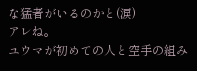な猛者がいるのかと(涙)
アレね。
ユウマが初めての人と空手の組み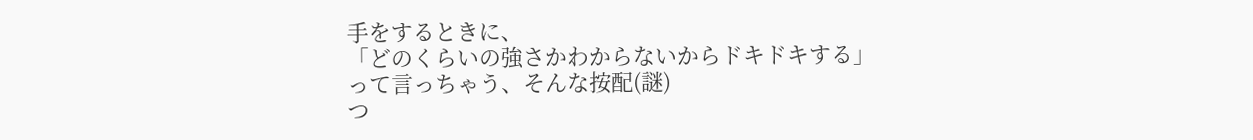手をするときに、
「どのくらいの強さかわからないからドキドキする」
って言っちゃう、そんな按配(謎)
つ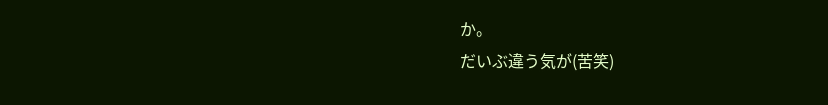か。
だいぶ違う気が(苦笑)